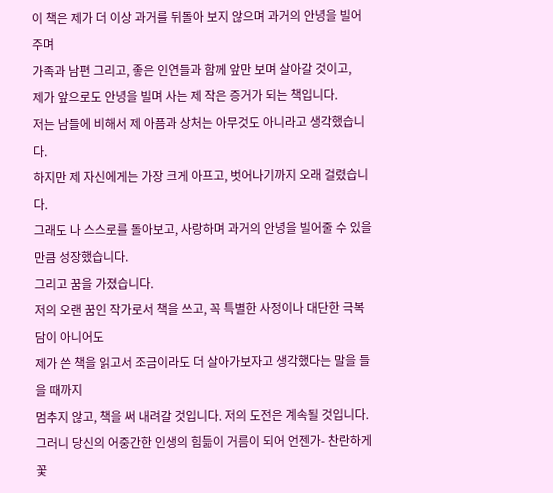이 책은 제가 더 이상 과거를 뒤돌아 보지 않으며 과거의 안녕을 빌어주며
가족과 남편 그리고, 좋은 인연들과 함께 앞만 보며 살아갈 것이고,
제가 앞으로도 안녕을 빌며 사는 제 작은 증거가 되는 책입니다.
저는 남들에 비해서 제 아픔과 상처는 아무것도 아니라고 생각했습니다.
하지만 제 자신에게는 가장 크게 아프고, 벗어나기까지 오래 걸렸습니다.
그래도 나 스스로를 돌아보고, 사랑하며 과거의 안녕을 빌어줄 수 있을 만큼 성장했습니다.
그리고 꿈을 가졌습니다.
저의 오랜 꿈인 작가로서 책을 쓰고, 꼭 특별한 사정이나 대단한 극복담이 아니어도
제가 쓴 책을 읽고서 조금이라도 더 살아가보자고 생각했다는 말을 들을 때까지
멈추지 않고, 책을 써 내려갈 것입니다. 저의 도전은 계속될 것입니다.
그러니 당신의 어중간한 인생의 힘듦이 거름이 되어 언젠가- 찬란하게 꽃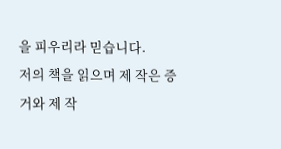을 피우리라 믿습니다.
저의 책을 읽으며 제 작은 증거와 제 작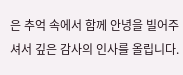은 추억 속에서 함께 안녕을 빌어주셔서 깊은 감사의 인사를 올립니다.